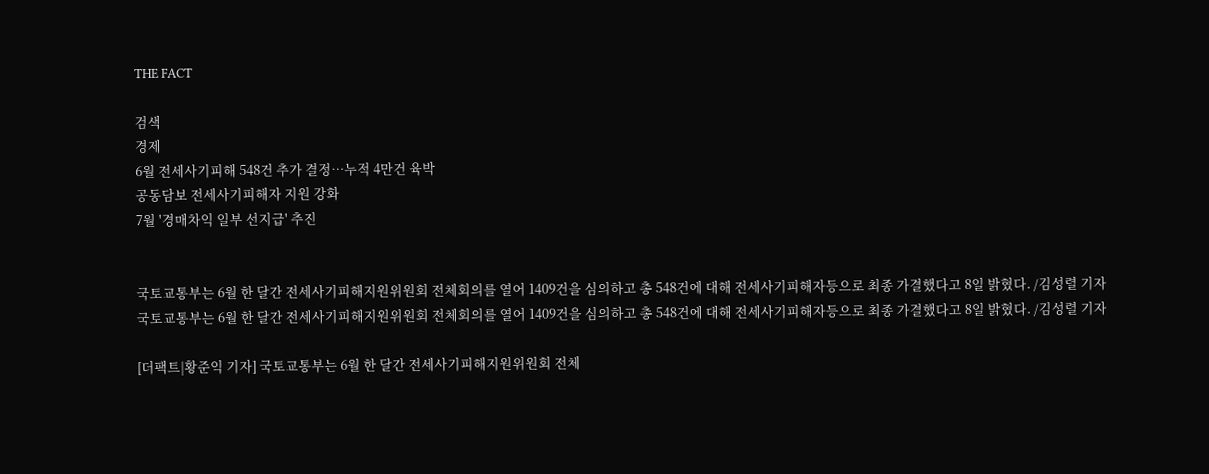THE FACT

검색
경제
6월 전세사기피해 548건 추가 결정…누적 4만건 육박
공동담보 전세사기피해자 지원 강화
7월 '경매차익 일부 선지급' 추진


국토교통부는 6월 한 달간 전세사기피해지원위원회 전체회의를 열어 1409건을 심의하고 총 548건에 대해 전세사기피해자등으로 최종 가결했다고 8일 밝혔다. /김성렬 기자
국토교통부는 6월 한 달간 전세사기피해지원위원회 전체회의를 열어 1409건을 심의하고 총 548건에 대해 전세사기피해자등으로 최종 가결했다고 8일 밝혔다. /김성렬 기자

[더팩트|황준익 기자] 국토교통부는 6월 한 달간 전세사기피해지원위원회 전체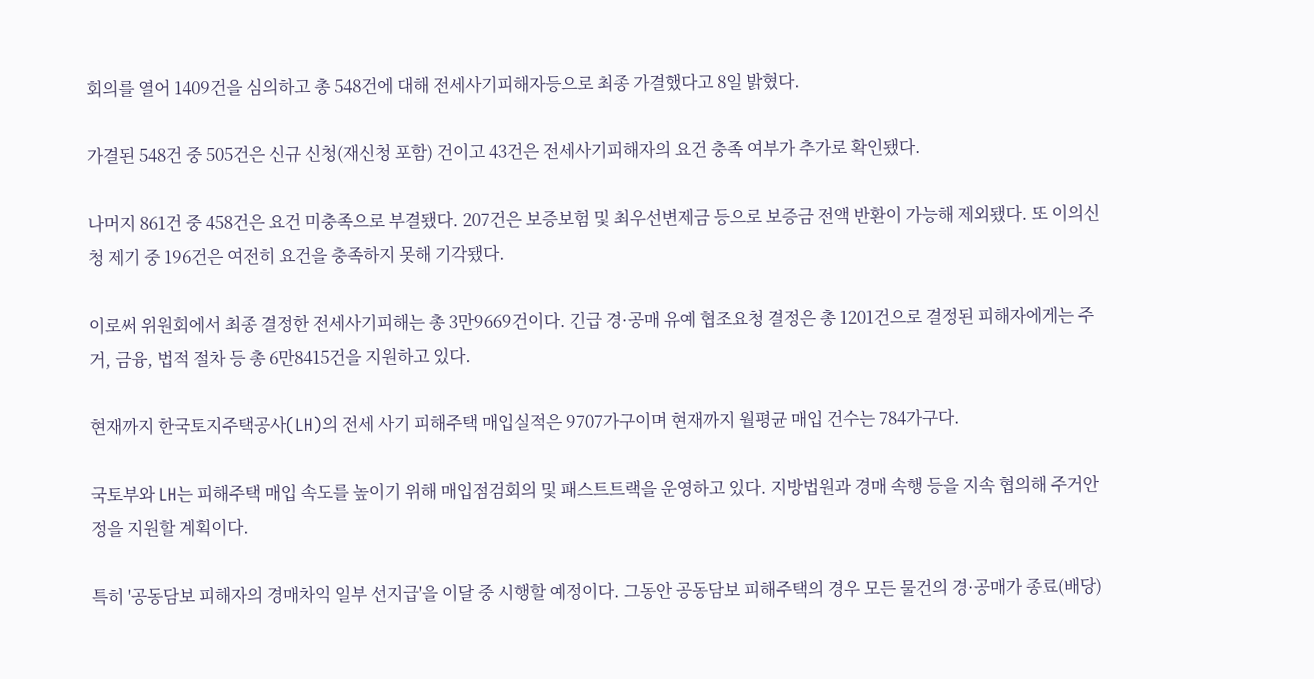회의를 열어 1409건을 심의하고 총 548건에 대해 전세사기피해자등으로 최종 가결했다고 8일 밝혔다.

가결된 548건 중 505건은 신규 신청(재신청 포함) 건이고 43건은 전세사기피해자의 요건 충족 여부가 추가로 확인됐다.

나머지 861건 중 458건은 요건 미충족으로 부결됐다. 207건은 보증보험 및 최우선변제금 등으로 보증금 전액 반환이 가능해 제외됐다. 또 이의신청 제기 중 196건은 여전히 요건을 충족하지 못해 기각됐다.

이로써 위원회에서 최종 결정한 전세사기피해는 총 3만9669건이다. 긴급 경·공매 유예 협조요청 결정은 총 1201건으로 결정된 피해자에게는 주거, 금융, 법적 절차 등 총 6만8415건을 지원하고 있다.

현재까지 한국토지주택공사(LH)의 전세 사기 피해주택 매입실적은 9707가구이며 현재까지 월평균 매입 건수는 784가구다.

국토부와 LH는 피해주택 매입 속도를 높이기 위해 매입점검회의 및 패스트트랙을 운영하고 있다. 지방법원과 경매 속행 등을 지속 협의해 주거안정을 지원할 계획이다.

특히 '공동담보 피해자의 경매차익 일부 선지급'을 이달 중 시행할 예정이다. 그동안 공동담보 피해주택의 경우 모든 물건의 경·공매가 종료(배당)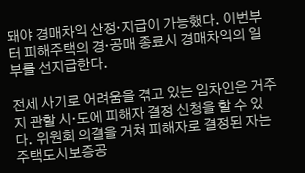돼야 경매차익 산정·지급이 가능했다. 이번부터 피해주택의 경·공매 종료시 경매차익의 일부를 선지급한다.

전세 사기로 어려움을 겪고 있는 임차인은 거주지 관할 시·도에 피해자 결정 신청을 할 수 있다. 위원회 의결을 거쳐 피해자로 결정된 자는 주택도시보증공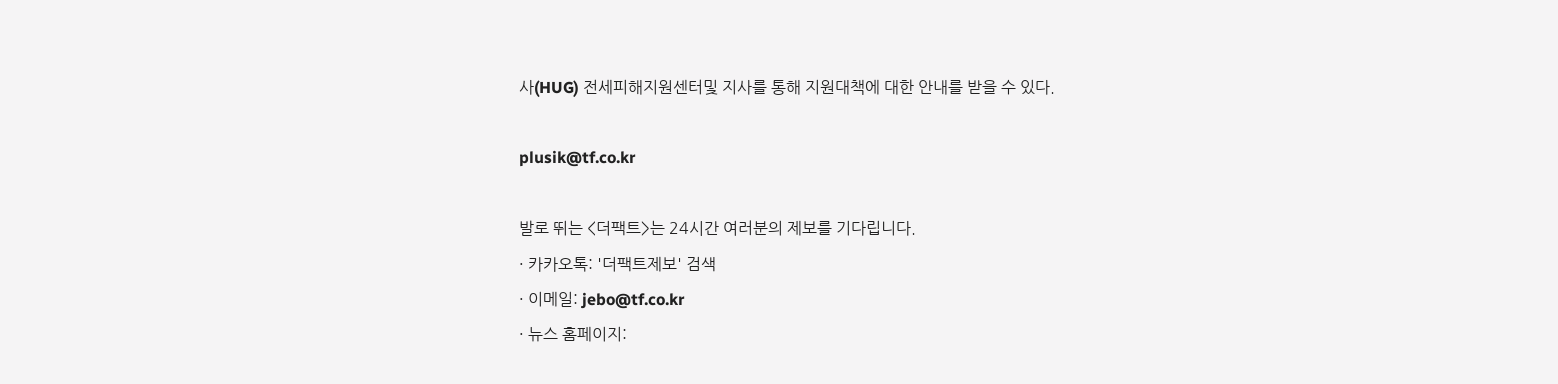사(HUG) 전세피해지원센터및 지사를 통해 지원대책에 대한 안내를 받을 수 있다.

plusik@tf.co.kr

발로 뛰는 <더팩트>는 24시간 여러분의 제보를 기다립니다.
· 카카오톡: '더팩트제보' 검색
· 이메일: jebo@tf.co.kr
· 뉴스 홈페이지: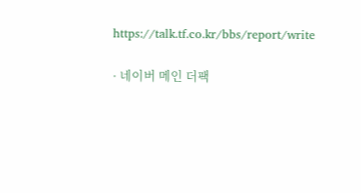https://talk.tf.co.kr/bbs/report/write

· 네이버 메인 더팩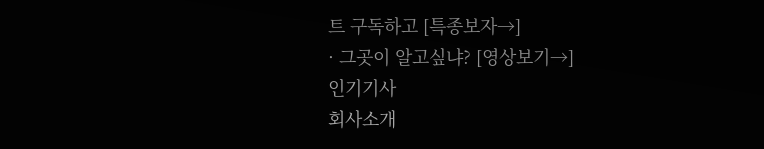트 구독하고 [특종보자→]
· 그곳이 알고싶냐? [영상보기→]
인기기사
회사소개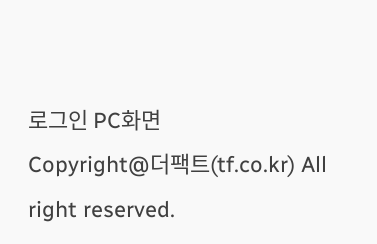로그인 PC화면
Copyright@더팩트(tf.co.kr) All right reserved.